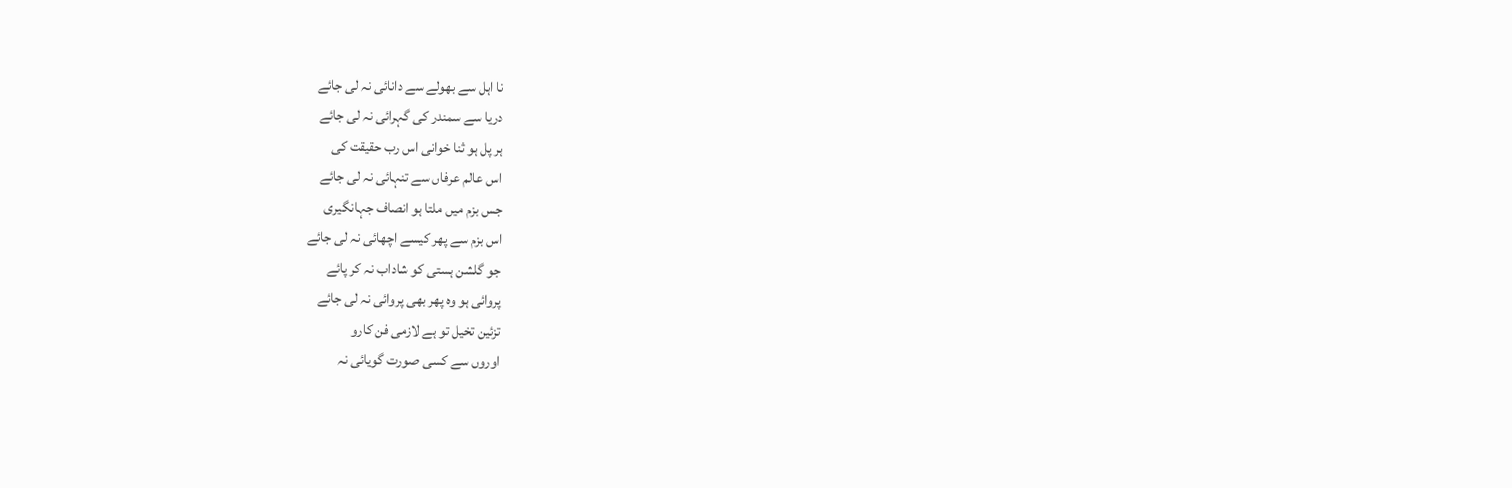نا اہل سے بھولے سے دانائی نہ لی جائے
دریا سے سمندر کی گہرائی نہ لی جائے
ہر پل ہو ثنا خوانی اس رب حقیقت کی
اس عالم عرفاں سے تنہائی نہ لی جائے
جس بزم میں ملتا ہو انصاف جہانگیری
اس بزم سے پھر کیسے اچھائی نہ لی جائے
جو گلشن ہستی کو شاداب نہ کر پائے
پروائی ہو وہ پھر بھی پروائی نہ لی جائے
تزئین تخیل تو ہے لازمی فن کارو
اوروں سے کسی صورت گویائی نہ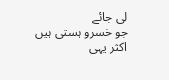لی جائے
جو خسرو ہستی ہیں اکثر یہی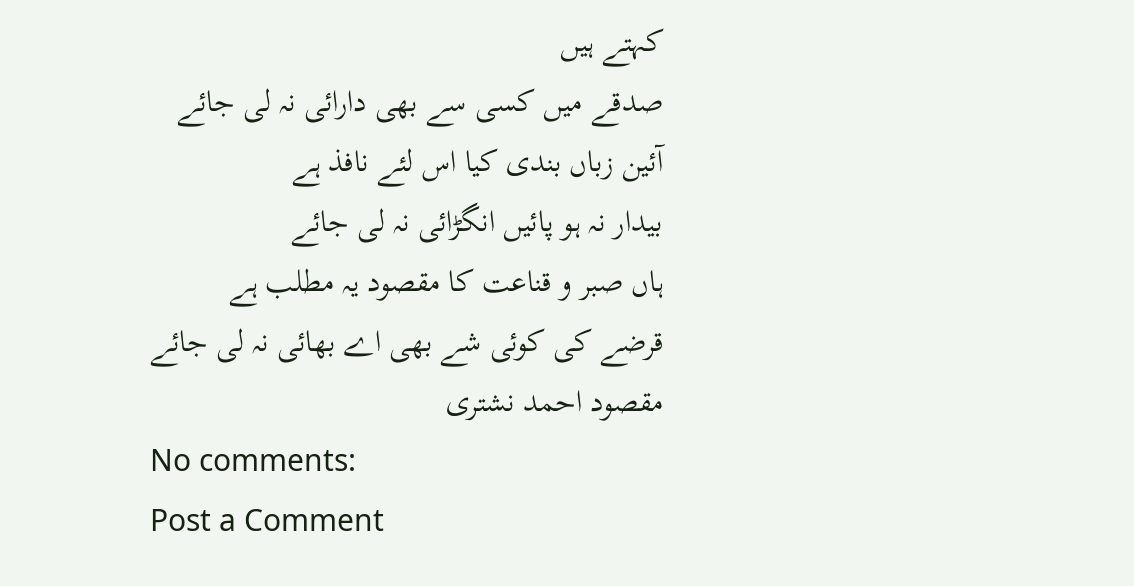کہتے ہیں
صدقے میں کسی سے بھی دارائی نہ لی جائے
آئین زباں بندی کیا اس لئے نافذ ہے
بیدار نہ ہو پائیں انگڑائی نہ لی جائے
ہاں صبر و قناعت کا مقصود یہ مطلب ہے
قرضے کی کوئی شے بھی اے بھائی نہ لی جائے
مقصود احمد نشتری
No comments:
Post a Comment